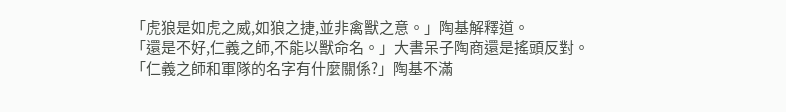「虎狼是如虎之威,如狼之捷,並非禽獸之意。」陶基解釋道。
「還是不好,仁義之師,不能以獸命名。」大書呆子陶商還是搖頭反對。
「仁義之師和軍隊的名字有什麼關係?」陶基不滿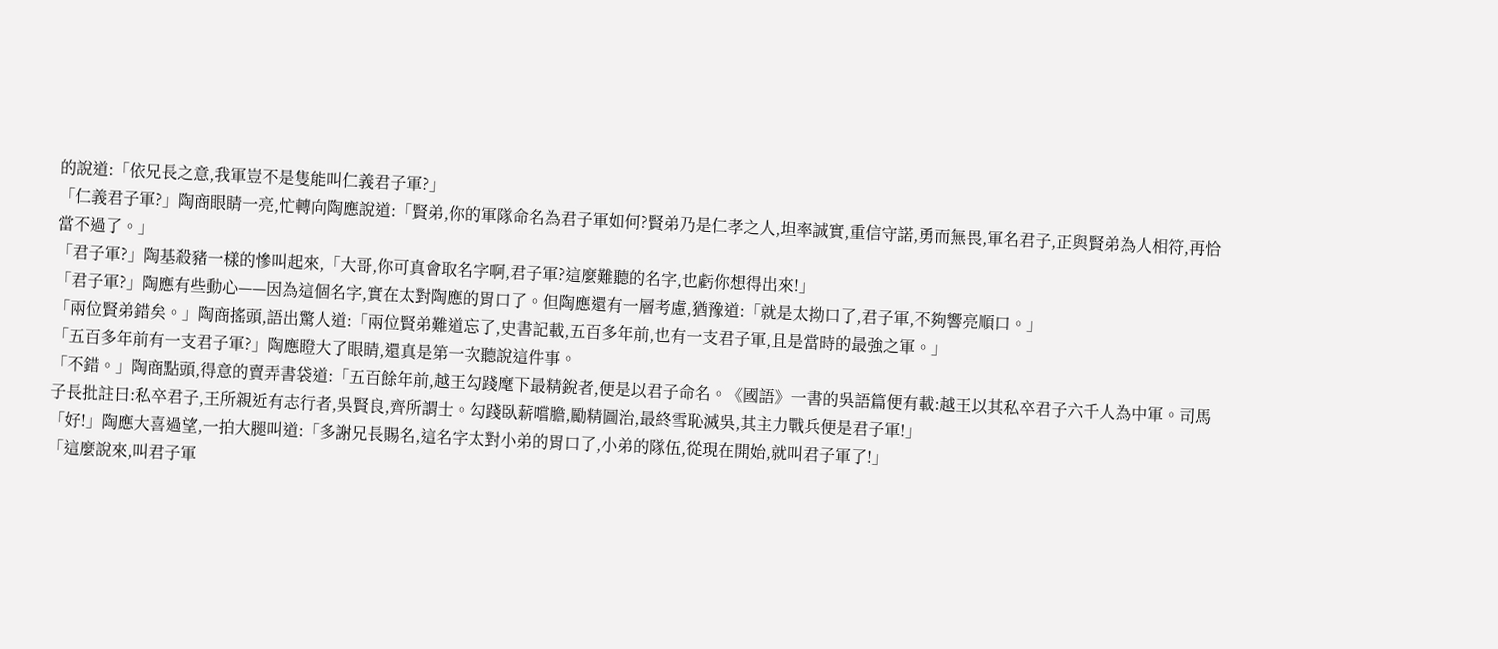的說道:「依兄長之意,我軍豈不是隻能叫仁義君子軍?」
「仁義君子軍?」陶商眼睛一亮,忙轉向陶應說道:「賢弟,你的軍隊命名為君子軍如何?賢弟乃是仁孝之人,坦率誠實,重信守諾,勇而無畏,軍名君子,正與賢弟為人相符,再恰當不過了。」
「君子軍?」陶基殺豬一樣的慘叫起來,「大哥,你可真會取名字啊,君子軍?這麼難聽的名字,也虧你想得出來!」
「君子軍?」陶應有些動心——因為這個名字,實在太對陶應的胃口了。但陶應還有一層考慮,猶豫道:「就是太拗口了,君子軍,不夠響亮順口。」
「兩位賢弟錯矣。」陶商搖頭,語出驚人道:「兩位賢弟難道忘了,史書記載,五百多年前,也有一支君子軍,且是當時的最強之軍。」
「五百多年前有一支君子軍?」陶應瞪大了眼睛,還真是第一次聽說這件事。
「不錯。」陶商點頭,得意的賣弄書袋道:「五百餘年前,越王勾踐麾下最精銳者,便是以君子命名。《國語》一書的吳語篇便有載:越王以其私卒君子六千人為中軍。司馬子長批註曰:私卒君子,王所親近有志行者,吳賢良,齊所謂士。勾踐臥薪嚐膽,勵精圖治,最終雪恥滅吳,其主力戰兵便是君子軍!」
「好!」陶應大喜過望,一拍大腿叫道:「多謝兄長賜名,這名字太對小弟的胃口了,小弟的隊伍,從現在開始,就叫君子軍了!」
「這麼說來,叫君子軍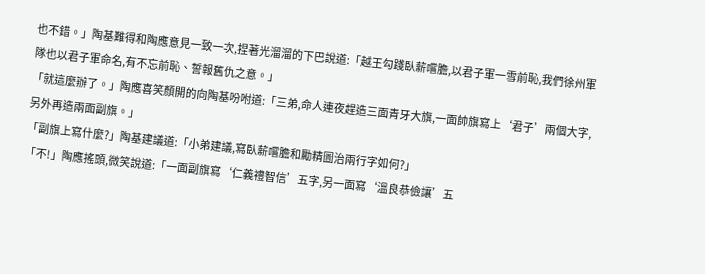也不錯。」陶基難得和陶應意見一致一次,捏著光溜溜的下巴說道:「越王勾踐臥薪嚐膽,以君子軍一雪前恥,我們徐州軍隊也以君子軍命名,有不忘前恥、誓報舊仇之意。」
「就這麼辦了。」陶應喜笑顏開的向陶基吩咐道:「三弟,命人連夜趕造三面青牙大旗,一面帥旗寫上‘君子’兩個大字,另外再造兩面副旗。」
「副旗上寫什麼?」陶基建議道:「小弟建議,寫臥薪嚐膽和勵精圖治兩行字如何?」
「不!」陶應搖頭,微笑說道:「一面副旗寫‘仁義禮智信’五字,另一面寫‘溫良恭儉讓’五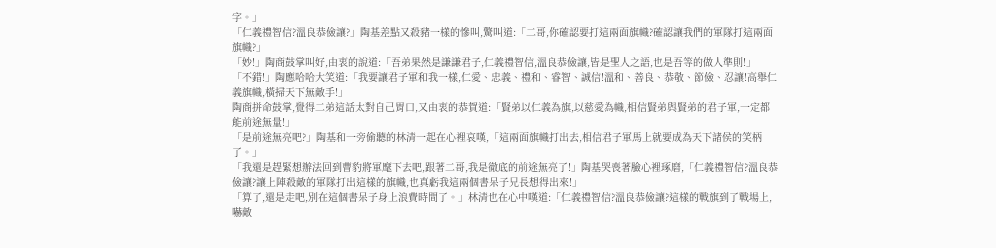字。」
「仁義禮智信?溫良恭儉讓?」陶基差點又殺豬一樣的慘叫,驚叫道:「二哥,你確認要打這兩面旗幟?確認讓我們的軍隊打這兩面旗幟?」
「妙!」陶商鼓掌叫好,由衷的說道:「吾弟果然是謙謙君子,仁義禮智信,溫良恭儉讓,皆是聖人之語,也是吾等的做人準則!」
「不錯!」陶應哈哈大笑道:「我要讓君子軍和我一樣,仁愛、忠義、禮和、睿智、誠信!溫和、善良、恭敬、節儉、忍讓!高舉仁義旗幟,橫掃天下無敵手!」
陶商拼命鼓掌,覺得二弟這話太對自己胃口,又由衷的恭賀道:「賢弟以仁義為旗,以慈愛為幟,相信賢弟與賢弟的君子軍,一定都能前途無量!」
「是前途無亮吧?」陶基和一旁偷聽的林清一起在心裡哀嘆,「這兩面旗幟打出去,相信君子軍馬上就要成為天下諸侯的笑柄了。」
「我還是趕緊想辦法回到曹豹將軍麾下去吧,跟著二哥,我是徹底的前途無亮了!」陶基哭喪著臉心裡琢磨,「仁義禮智信?溫良恭儉讓?讓上陣殺敵的軍隊打出這樣的旗幟,也真虧我這兩個書呆子兄長想得出來!」
「算了,還是走吧,別在這個書呆子身上浪費時間了。」林清也在心中嘆道:「仁義禮智信?溫良恭儉讓?這樣的戰旗到了戰場上,嚇敵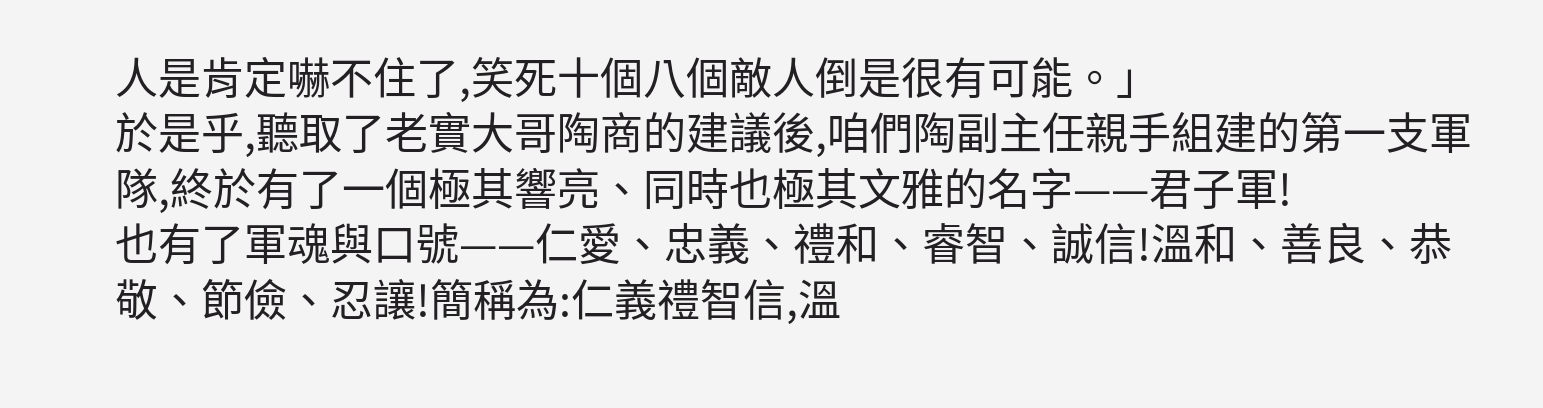人是肯定嚇不住了,笑死十個八個敵人倒是很有可能。」
於是乎,聽取了老實大哥陶商的建議後,咱們陶副主任親手組建的第一支軍隊,終於有了一個極其響亮、同時也極其文雅的名字——君子軍!
也有了軍魂與口號——仁愛、忠義、禮和、睿智、誠信!溫和、善良、恭敬、節儉、忍讓!簡稱為:仁義禮智信,溫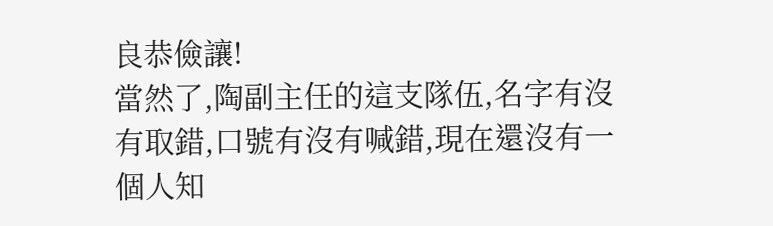良恭儉讓!
當然了,陶副主任的這支隊伍,名字有沒有取錯,口號有沒有喊錯,現在還沒有一個人知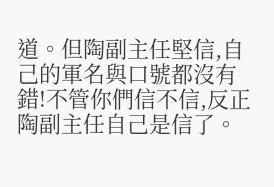道。但陶副主任堅信,自己的軍名與口號都沒有錯!不管你們信不信,反正陶副主任自己是信了。